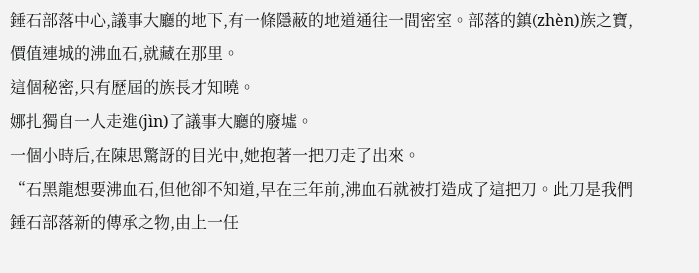錘石部落中心,議事大廳的地下,有一條隱蔽的地道通往一間密室。部落的鎮(zhèn)族之寶,價值連城的沸血石,就藏在那里。
這個秘密,只有歷屆的族長才知曉。
娜扎獨自一人走進(jìn)了議事大廳的廢墟。
一個小時后,在陳思驚訝的目光中,她抱著一把刀走了出來。
“石黑龍想要沸血石,但他卻不知道,早在三年前,沸血石就被打造成了這把刀。此刀是我們錘石部落新的傳承之物,由上一任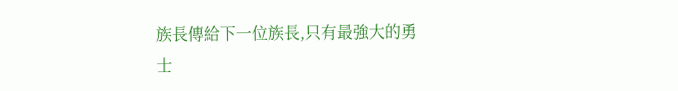族長傳給下一位族長,只有最強大的勇士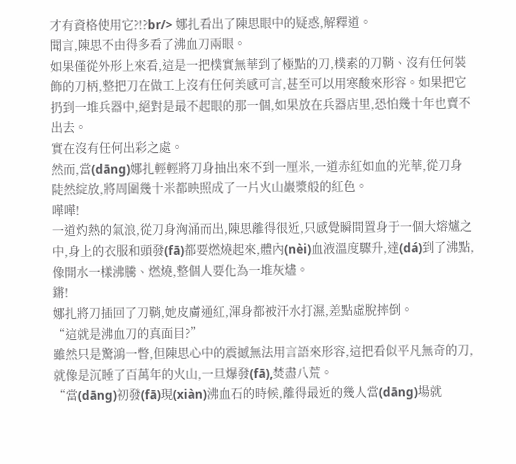才有資格使用它?!?br/> 娜扎看出了陳思眼中的疑惑,解釋道。
聞言,陳思不由得多看了沸血刀兩眼。
如果僅從外形上來看,這是一把樸實無華到了極點的刀,樸素的刀鞘、沒有任何裝飾的刀柄,整把刀在做工上沒有任何美感可言,甚至可以用寒酸來形容。如果把它扔到一堆兵器中,絕對是最不起眼的那一個,如果放在兵器店里,恐怕幾十年也賣不出去。
實在沒有任何出彩之處。
然而,當(dāng)娜扎輕輕將刀身抽出來不到一厘米,一道赤紅如血的光華,從刀身陡然綻放,將周圍幾十米都映照成了一片火山巖漿般的紅色。
嘩嘩!
一道灼熱的氣浪,從刀身洶涌而出,陳思離得很近,只感覺瞬間置身于一個大熔爐之中,身上的衣服和頭發(fā)都要燃燒起來,體內(nèi)血液溫度驟升,達(dá)到了沸點,像開水一樣沸騰、燃燒,整個人要化為一堆灰燼。
鏘!
娜扎將刀插回了刀鞘,她皮膚通紅,渾身都被汗水打濕,差點虛脫摔倒。
“這就是沸血刀的真面目?”
雖然只是驚鴻一瞥,但陳思心中的震撼無法用言語來形容,這把看似平凡無奇的刀,就像是沉睡了百萬年的火山,一旦爆發(fā),焚盡八荒。
“當(dāng)初發(fā)現(xiàn)沸血石的時候,離得最近的幾人當(dāng)場就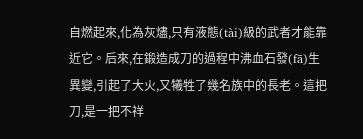自燃起來,化為灰燼,只有液態(tài)級的武者才能靠近它。后來,在鍛造成刀的過程中沸血石發(fā)生異變,引起了大火,又犧牲了幾名族中的長老。這把刀,是一把不祥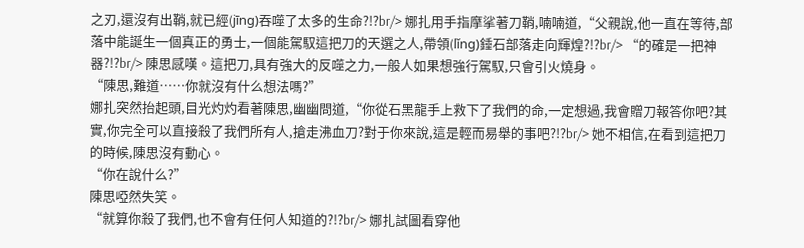之刃,還沒有出鞘,就已經(jīng)吞噬了太多的生命?!?br/> 娜扎用手指摩挲著刀鞘,喃喃道,“父親說,他一直在等待,部落中能誕生一個真正的勇士,一個能駕馭這把刀的天選之人,帶領(lǐng)錘石部落走向輝煌?!?br/> “的確是一把神器?!?br/> 陳思感嘆。這把刀,具有強大的反噬之力,一般人如果想強行駕馭,只會引火燒身。
“陳思,難道……你就沒有什么想法嗎?”
娜扎突然抬起頭,目光灼灼看著陳思,幽幽問道,“你從石黑龍手上救下了我們的命,一定想過,我會贈刀報答你吧?其實,你完全可以直接殺了我們所有人,搶走沸血刀?對于你來說,這是輕而易舉的事吧?!?br/> 她不相信,在看到這把刀的時候,陳思沒有動心。
“你在說什么?”
陳思啞然失笑。
“就算你殺了我們,也不會有任何人知道的?!?br/> 娜扎試圖看穿他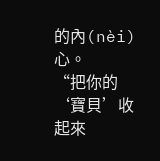的內(nèi)心。
“把你的‘寶貝’收起來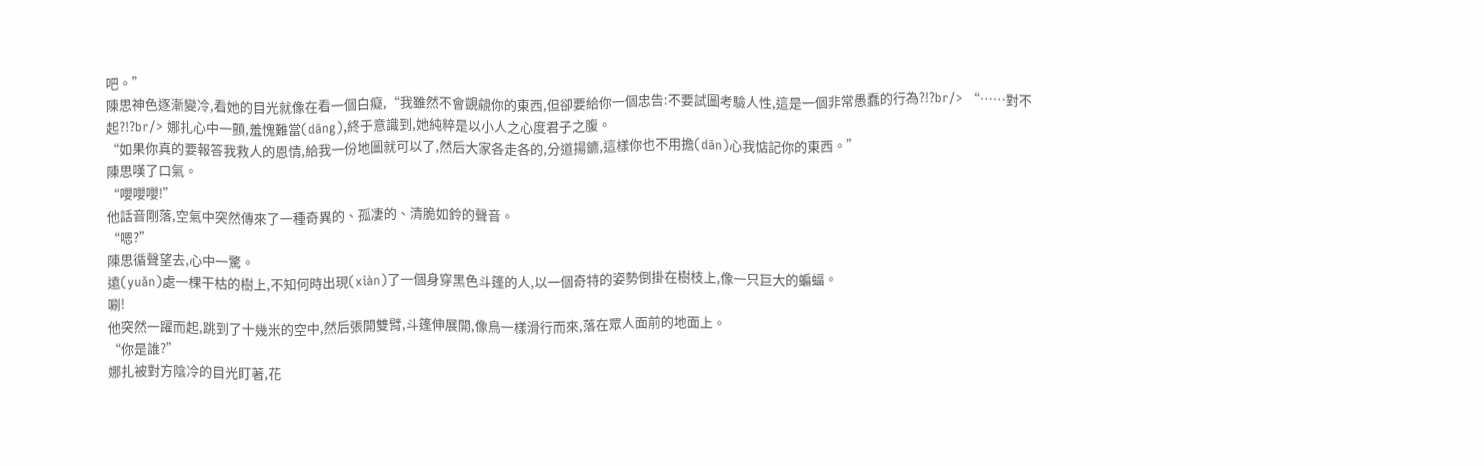吧。”
陳思神色逐漸變冷,看她的目光就像在看一個白癡,“我雖然不會覬覦你的東西,但卻要給你一個忠告:不要試圖考驗人性,這是一個非常愚蠢的行為?!?br/> “……對不起?!?br/> 娜扎心中一顫,羞愧難當(dāng),終于意識到,她純粹是以小人之心度君子之腹。
“如果你真的要報答我救人的恩情,給我一份地圖就可以了,然后大家各走各的,分道揚鑣,這樣你也不用擔(dān)心我惦記你的東西。”
陳思嘆了口氣。
“嚶嚶嚶!”
他話音剛落,空氣中突然傳來了一種奇異的、孤凄的、清脆如鈴的聲音。
“嗯?”
陳思循聲望去,心中一驚。
遠(yuǎn)處一棵干枯的樹上,不知何時出現(xiàn)了一個身穿黑色斗篷的人,以一個奇特的姿勢倒掛在樹枝上,像一只巨大的蝙蝠。
唰!
他突然一躍而起,跳到了十幾米的空中,然后張開雙臂,斗篷伸展開,像鳥一樣滑行而來,落在眾人面前的地面上。
“你是誰?”
娜扎被對方陰冷的目光盯著,花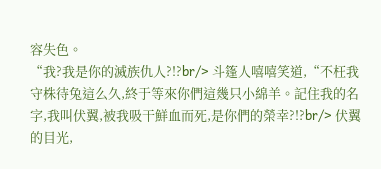容失色。
“我?我是你的滅族仇人?!?br/> 斗篷人嘻嘻笑道,“不枉我守株待兔這么久,終于等來你們這幾只小綿羊。記住我的名字,我叫伏翼,被我吸干鮮血而死,是你們的榮幸?!?br/> 伏翼的目光,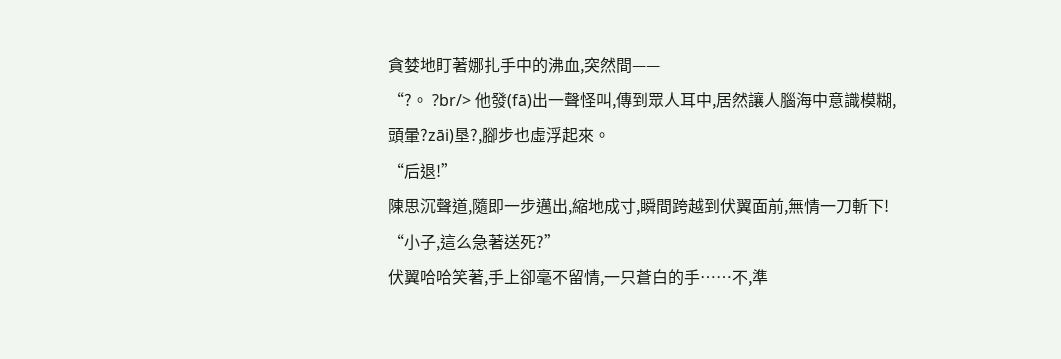貪婪地盯著娜扎手中的沸血,突然間——
“?。 ?br/> 他發(fā)出一聲怪叫,傳到眾人耳中,居然讓人腦海中意識模糊,頭暈?zāi)垦?,腳步也虛浮起來。
“后退!”
陳思沉聲道,隨即一步邁出,縮地成寸,瞬間跨越到伏翼面前,無情一刀斬下!
“小子,這么急著送死?”
伏翼哈哈笑著,手上卻毫不留情,一只蒼白的手……不,準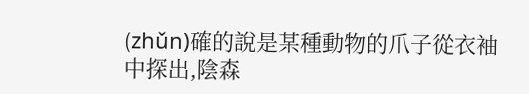(zhǔn)確的說是某種動物的爪子從衣袖中探出,陰森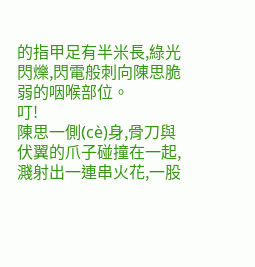的指甲足有半米長,綠光閃爍,閃電般刺向陳思脆弱的咽喉部位。
叮!
陳思一側(cè)身,骨刀與伏翼的爪子碰撞在一起,濺射出一連串火花,一股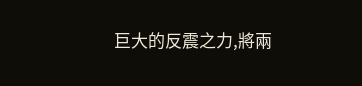巨大的反震之力,將兩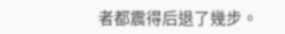者都震得后退了幾步。